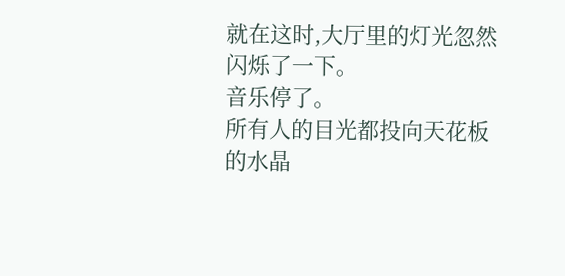就在这时,大厅里的灯光忽然闪烁了一下。
音乐停了。
所有人的目光都投向天花板的水晶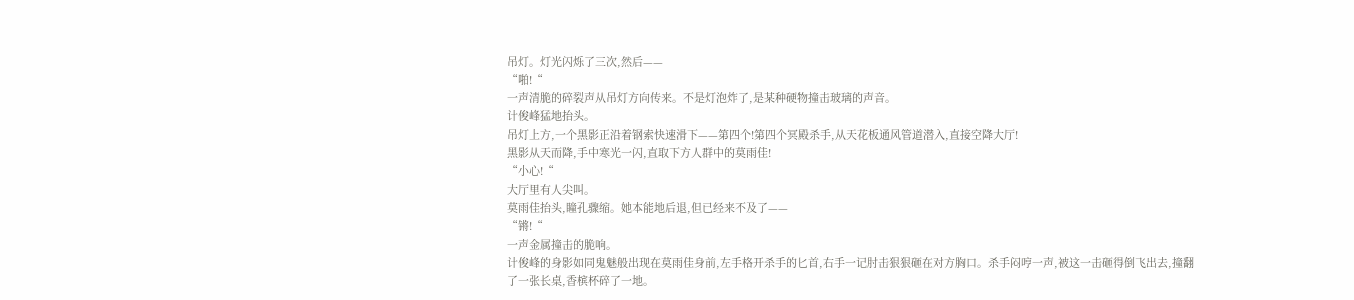吊灯。灯光闪烁了三次,然后——
“啪!“
一声清脆的碎裂声从吊灯方向传来。不是灯泡炸了,是某种硬物撞击玻璃的声音。
计俊峰猛地抬头。
吊灯上方,一个黑影正沿着钢索快速滑下——第四个!第四个冥殿杀手,从天花板通风管道潜入,直接空降大厅!
黑影从天而降,手中寒光一闪,直取下方人群中的莫雨佳!
“小心!“
大厅里有人尖叫。
莫雨佳抬头,瞳孔骤缩。她本能地后退,但已经来不及了——
“锵!“
一声金属撞击的脆响。
计俊峰的身影如同鬼魅般出现在莫雨佳身前,左手格开杀手的匕首,右手一记肘击狠狠砸在对方胸口。杀手闷哼一声,被这一击砸得倒飞出去,撞翻了一张长桌,香槟杯碎了一地。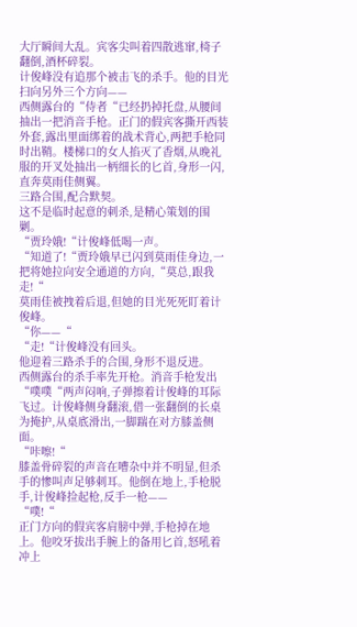大厅瞬间大乱。宾客尖叫着四散逃窜,椅子翻倒,酒杯碎裂。
计俊峰没有追那个被击飞的杀手。他的目光扫向另外三个方向——
西侧露台的“侍者“已经扔掉托盘,从腰间抽出一把消音手枪。正门的假宾客撕开西装外套,露出里面绑着的战术背心,两把手枪同时出鞘。楼梯口的女人掐灭了香烟,从晚礼服的开叉处抽出一柄细长的匕首,身形一闪,直奔莫雨佳侧翼。
三路合围,配合默契。
这不是临时起意的刺杀,是精心策划的围剿。
“贾玲娥!“计俊峰低喝一声。
“知道了!“贾玲娥早已闪到莫雨佳身边,一把将她拉向安全通道的方向,“莫总,跟我走!“
莫雨佳被拽着后退,但她的目光死死盯着计俊峰。
“你——“
“走!“计俊峰没有回头。
他迎着三路杀手的合围,身形不退反进。
西侧露台的杀手率先开枪。消音手枪发出“噗噗“两声闷响,子弹擦着计俊峰的耳际飞过。计俊峰侧身翻滚,借一张翻倒的长桌为掩护,从桌底滑出,一脚踹在对方膝盖侧面。
“咔嚓!“
膝盖骨碎裂的声音在嘈杂中并不明显,但杀手的惨叫声足够刺耳。他倒在地上,手枪脱手,计俊峰捡起枪,反手一枪——
“噗!“
正门方向的假宾客肩膀中弹,手枪掉在地上。他咬牙拔出手腕上的备用匕首,怒吼着冲上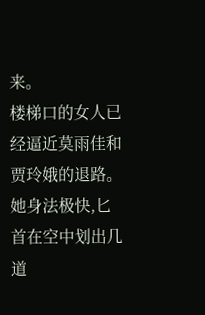来。
楼梯口的女人已经逼近莫雨佳和贾玲娥的退路。她身法极快,匕首在空中划出几道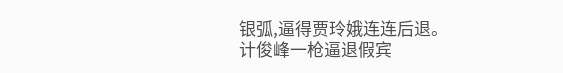银弧,逼得贾玲娥连连后退。
计俊峰一枪逼退假宾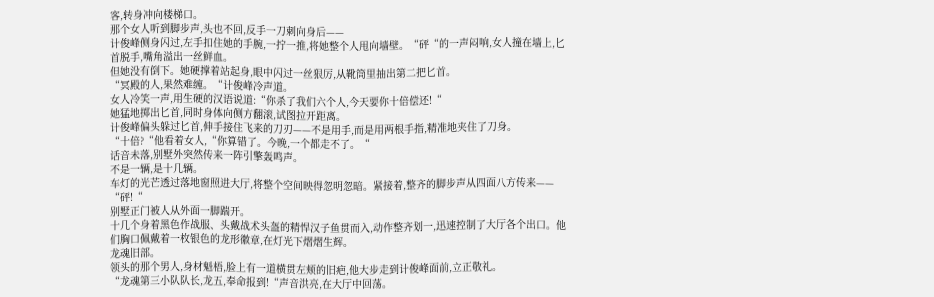客,转身冲向楼梯口。
那个女人听到脚步声,头也不回,反手一刀刺向身后——
计俊峰侧身闪过,左手扣住她的手腕,一拧一推,将她整个人甩向墙壁。“砰“的一声闷响,女人撞在墙上,匕首脱手,嘴角溢出一丝鲜血。
但她没有倒下。她硬撑着站起身,眼中闪过一丝狠厉,从靴筒里抽出第二把匕首。
“冥殿的人,果然难缠。“计俊峰冷声道。
女人冷笑一声,用生硬的汉语说道:“你杀了我们六个人,今天要你十倍偿还!“
她猛地掷出匕首,同时身体向侧方翻滚,试图拉开距离。
计俊峰偏头躲过匕首,伸手接住飞来的刀刃——不是用手,而是用两根手指,精准地夹住了刀身。
“十倍?“他看着女人,“你算错了。今晚,一个都走不了。“
话音未落,别墅外突然传来一阵引擎轰鸣声。
不是一辆,是十几辆。
车灯的光芒透过落地窗照进大厅,将整个空间映得忽明忽暗。紧接着,整齐的脚步声从四面八方传来——
“砰!“
别墅正门被人从外面一脚踹开。
十几个身着黑色作战服、头戴战术头盔的精悍汉子鱼贯而入,动作整齐划一,迅速控制了大厅各个出口。他们胸口佩戴着一枚银色的龙形徽章,在灯光下熠熠生辉。
龙魂旧部。
领头的那个男人,身材魁梧,脸上有一道横贯左颊的旧疤,他大步走到计俊峰面前,立正敬礼。
“龙魂第三小队队长,龙五,奉命报到!“声音洪亮,在大厅中回荡。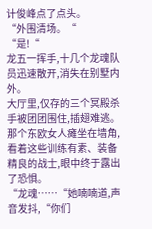计俊峰点了点头。
“外围清场。“
“是!“
龙五一挥手,十几个龙魂队员迅速散开,消失在别墅内外。
大厅里,仅存的三个冥殿杀手被团团围住,插翅难逃。
那个东欧女人瘫坐在墙角,看着这些训练有素、装备精良的战士,眼中终于露出了恐惧。
“龙魂……“她喃喃道,声音发抖,“你们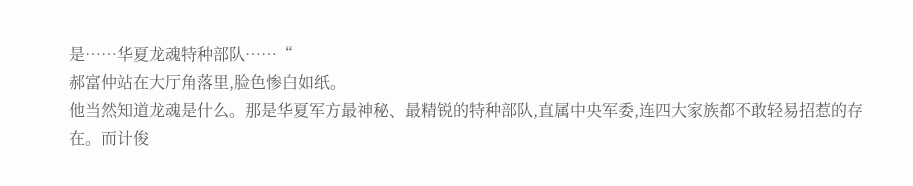是……华夏龙魂特种部队……“
郝富仲站在大厅角落里,脸色惨白如纸。
他当然知道龙魂是什么。那是华夏军方最神秘、最精锐的特种部队,直属中央军委,连四大家族都不敢轻易招惹的存在。而计俊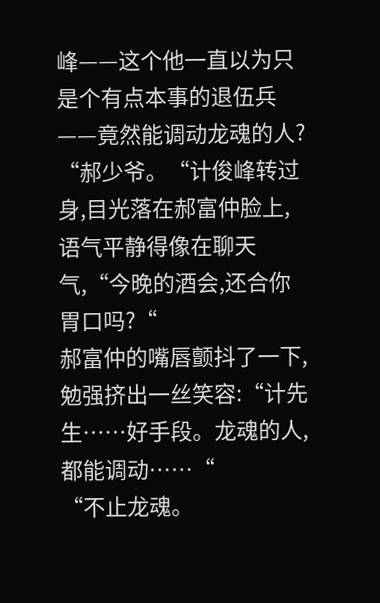峰——这个他一直以为只是个有点本事的退伍兵——竟然能调动龙魂的人?
“郝少爷。“计俊峰转过身,目光落在郝富仲脸上,语气平静得像在聊天气,“今晚的酒会,还合你胃口吗?“
郝富仲的嘴唇颤抖了一下,勉强挤出一丝笑容:“计先生……好手段。龙魂的人,都能调动……“
“不止龙魂。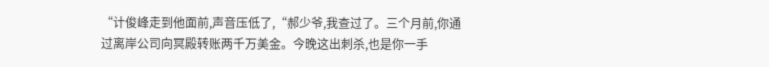“计俊峰走到他面前,声音压低了,“郝少爷,我查过了。三个月前,你通过离岸公司向冥殿转账两千万美金。今晚这出刺杀,也是你一手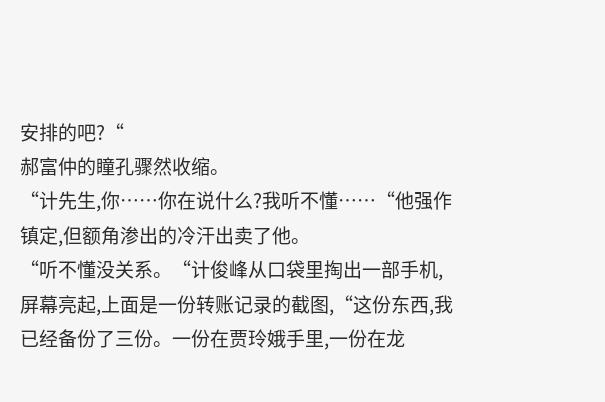安排的吧?“
郝富仲的瞳孔骤然收缩。
“计先生,你……你在说什么?我听不懂……“他强作镇定,但额角渗出的冷汗出卖了他。
“听不懂没关系。“计俊峰从口袋里掏出一部手机,屏幕亮起,上面是一份转账记录的截图,“这份东西,我已经备份了三份。一份在贾玲娥手里,一份在龙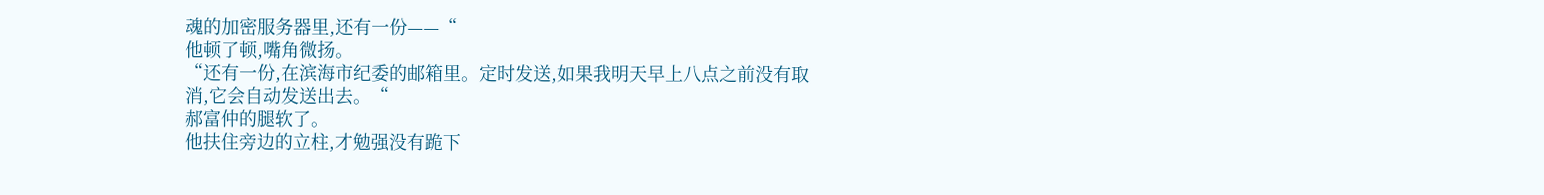魂的加密服务器里,还有一份——“
他顿了顿,嘴角微扬。
“还有一份,在滨海市纪委的邮箱里。定时发送,如果我明天早上八点之前没有取消,它会自动发送出去。“
郝富仲的腿软了。
他扶住旁边的立柱,才勉强没有跪下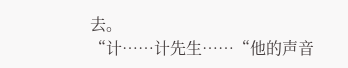去。
“计……计先生……“他的声音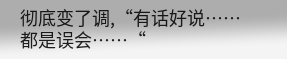彻底变了调,“有话好说……都是误会……“